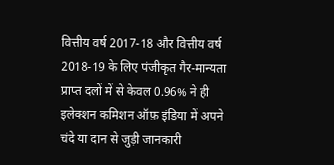वित्तीय वर्ष 2017-18 और वित्तीय वर्ष 2018-19 के लिए पंजीकृत गैर-मान्यता प्राप्त दलों में से केवल 0.96% ने ही इलेक्शन कमिशन ऑफ़ इंडिया में अपने चंदे या दान से जुड़ी जानकारी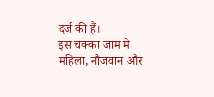दर्ज की हैं।
इस चक्का जाम मे महिला, नौजवान और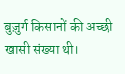बुज़ुर्ग किसानों की अच्छी खासी संख्या थी।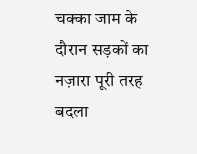चक्का जाम के दौरान सड़कों का नज़ारा पूरी तरह बदला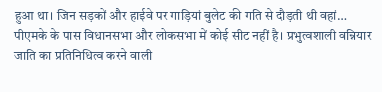हुआ था। जिन सड़कों और हाईवे पर गाड़ियां बुलेट की गति से दौड़ती थी वहां…
पीएमके के पास विधानसभा और लोकसभा में कोई सीट नहीं है। प्रभुत्वशाली वन्नियार जाति का प्रतिनिधित्व करने वाली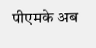पीएमके अब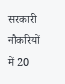सरकारी नौकरियों में 20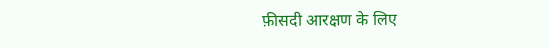फ़ीसदी आरक्षण के लिए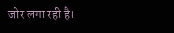जोर लगा रही है।